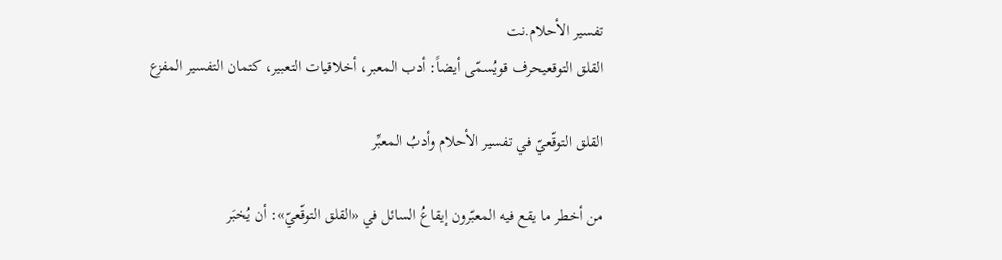تفسير الأحلام.نت
القلق التوقعيحرف قويُسمّى أيضاً: أدب المعبر، أخلاقيات التعبير، كتمان التفسير المفزع

القلق التوقّعيّ في تفسير الأحلام وأدبُ المعبِّر

من أخطر ما يقع فيه المعبّرون إيقاعُ السائل في «القلق التوقّعيّ»: أن يُخبَر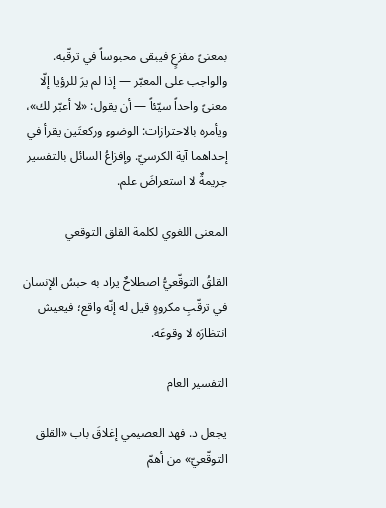بمعنىً مفزعٍ فيبقى محبوساً في ترقّبه. والواجب على المعبّر — إذا لم يرَ للرؤيا إلّا معنىً واحداً سيّئاً — أن يقول: «لا أعبّر لك»، ويأمره بالاحترازات: الوضوءِ وركعتَين يقرأ في إحداهما آية الكرسيّ. وإفزاعُ السائل بالتفسير جريمةٌ لا استعراضَ علم.

المعنى اللغوي لكلمة القلق التوقعي

القلقُ التوقّعيُّ اصطلاحٌ يراد به حبسُ الإنسان في ترقّبِ مكروهٍ قيل له إنّه واقع؛ فيعيش انتظارَه لا وقوعَه.

التفسير العام

يجعل د. فهد العصيمي إغلاقَ باب «القلق التوقّعيّ» من أهمّ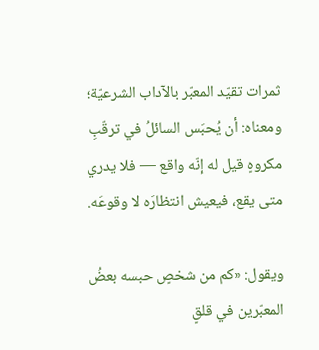ثمرات تقيّد المعبّر بالآداب الشرعيّة؛ ومعناه: أن يُحبَس السائلُ في ترقّبِ مكروهٍ قيل له إنّه واقع — فلا يدري متى يقع، فيعيش انتظارَه لا وقوعَه.

ويقول: «كم من شخصٍ حبسه بعضُ المعبّرين في قلقٍ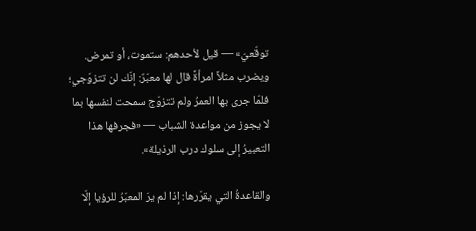توقّعيّ» — قيل لأحدهم: ستموت، أو تمرض. ويضرب مثلاً امرأةً قال لها معبّرٌ: إنّك لن تتزوّجي؛ فلمّا جرى بها العمرُ ولم تتزوّج سمحت لنفسها بما لا يجوز من مواعدة الشباب — «فجرفها هذا التعبيرُ إلى سلوك درب الرذيلة».

والقاعدةُ التي يقرّرها: إذا لم يرَ المعبّرُ للرؤيا إلّا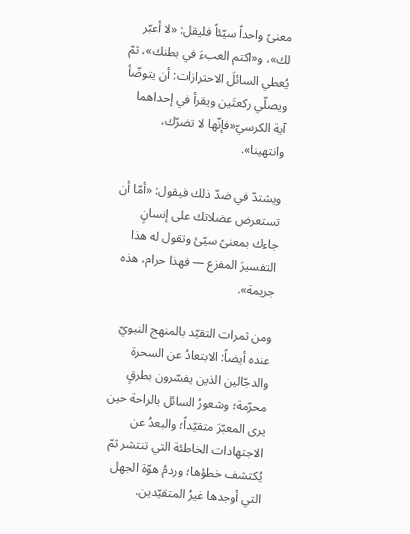معنىً واحداً سيّئاً فليقل: «لا أعبّر لك»، و«اكتم العبءَ في بطنك»، ثمّ يُعطي السائلَ الاحترازات: أن يتوضّأ ويصلّي ركعتَين ويقرأ في إحداهما آية الكرسيّ«فإنّها لا تضرّك، وانتهينا».

ويشتدّ في ضدّ ذلك فيقول: «أمّا أن تستعرض عضلاتك على إنسانٍ جاءك بمعنىً سيّئ وتقول له هذا التفسيرَ المفزع — فهذا حرام، هذه جريمة».

ومن ثمرات التقيّد بالمنهج النبويّ عنده أيضاً: الابتعادُ عن السحرة والدجّالين الذين يفسّرون بطرقٍ محرّمة؛ وشعورُ السائل بالراحة حين يرى المعبّرَ متقيّداً؛ والبعدُ عن الاجتهادات الخاطئة التي تنتشر ثمّ يُكتشف خطؤها؛ وردمُ هوّة الجهل التي أوجدها غيرُ المتقيّدين.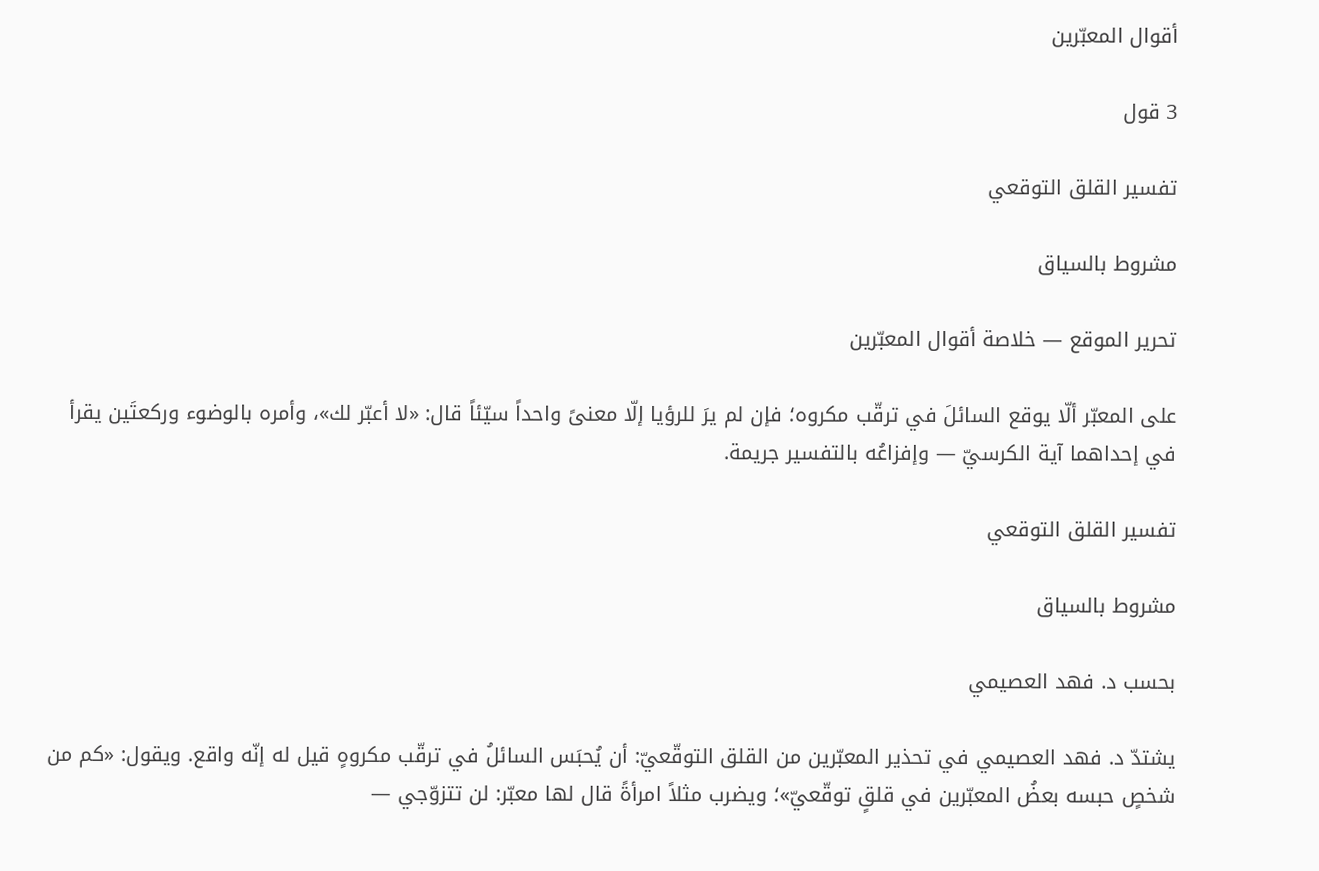أقوال المعبّرين

3 قول

تفسير القلق التوقعي

مشروط بالسياق

تحرير الموقع — خلاصة أقوال المعبّرين

على المعبّر ألّا يوقع السائلَ في ترقّب مكروه؛ فإن لم يرَ للرؤيا إلّا معنىً واحداً سيّئاً قال: «لا أعبّر لك»، وأمره بالوضوء وركعتَين يقرأ في إحداهما آية الكرسيّ — وإفزاعُه بالتفسير جريمة.

تفسير القلق التوقعي

مشروط بالسياق

بحسب د. فهد العصيمي

يشتدّ د. فهد العصيمي في تحذير المعبّرين من القلق التوقّعيّ: أن يُحبَس السائلُ في ترقّب مكروهٍ قيل له إنّه واقع. ويقول: «كم من شخصٍ حبسه بعضُ المعبّرين في قلقٍ توقّعيّ»؛ ويضرب مثلاً امرأةً قال لها معبّر: لن تتزوّجي —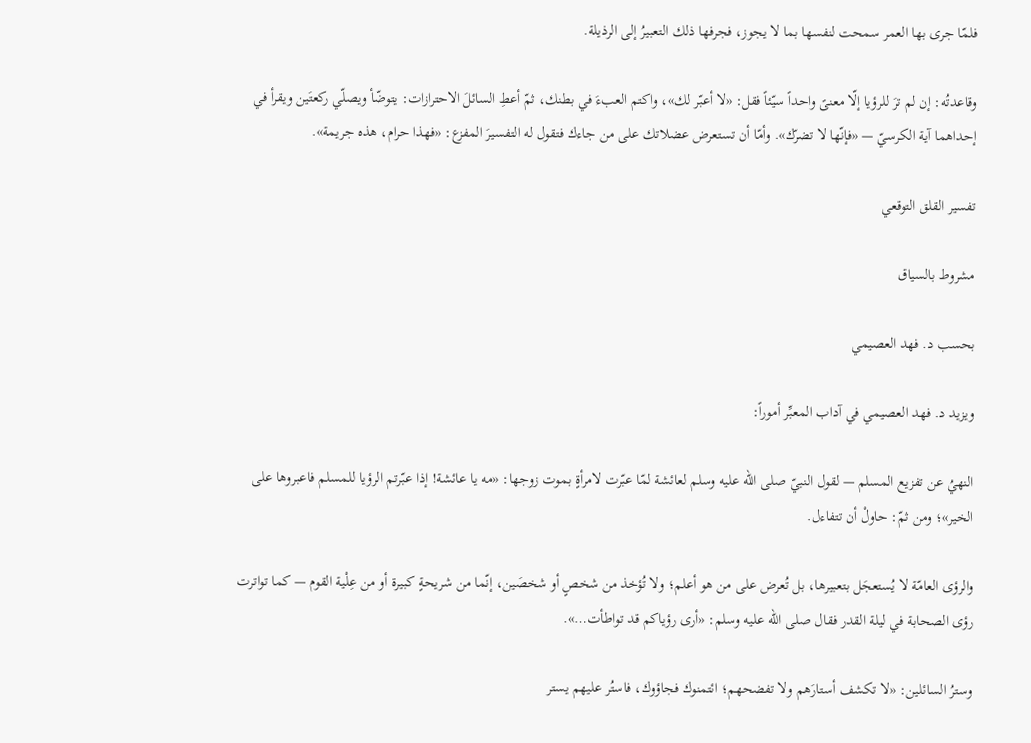فلمّا جرى بها العمر سمحت لنفسها بما لا يجوز، فجرفها ذلك التعبيرُ إلى الرذيلة.

وقاعدتُه: إن لم ترَ للرؤيا إلّا معنىً واحداً سيّئاً فقل: «لا أعبّر لك»، واكتم العبءَ في بطنك، ثمّ أعطِ السائلَ الاحترازات: يتوضّأ ويصلّي ركعتَين ويقرأ في إحداهما آية الكرسيّ — «فإنّها لا تضرّك». وأمّا أن تستعرض عضلاتك على من جاءك فتقول له التفسيرَ المفزع: «فهذا حرام، هذه جريمة».

تفسير القلق التوقعي

مشروط بالسياق

بحسب د. فهد العصيمي

ويزيد د. فهد العصيمي في آداب المعبِّر أموراً:

النهيُ عن تفزيع المسلم — لقول النبيّ صلى الله عليه وسلم لعائشة لمّا عبّرت لامرأةٍ بموت زوجها: «مه يا عائشة! إذا عبّرتم الرؤيا للمسلم فاعبروها على الخير»؛ ومن ثمّ: حاولْ أن تتفاءل.

والرؤى العامّة لا يُستعجَل بتعبيرها، بل تُعرض على من هو أعلم؛ ولا تُؤخذ من شخصٍ أو شخصَين، إنّما من شريحةٍ كبيرة أو من عِلْية القوم — كما تواترت رؤى الصحابة في ليلة القدر فقال صلى الله عليه وسلم: «أرى رؤياكم قد تواطأت…».

وسترُ السائلين: «لا تكشف أستارَهم ولا تفضحهم؛ ائتمنوك فجاؤوك، فاستُر عليهم يستر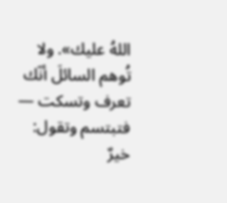اللهُ عليك». ولا تُوهم السائلَ أنّك تعرف وتسكت — فتبتسم وتقول: خيرٌ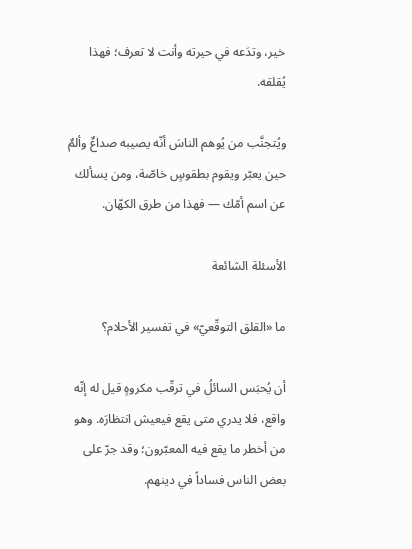خير، وتدَعه في حيرته وأنت لا تعرف؛ فهذا يُقلقه.

ويُتجنَّب من يُوهم الناسَ أنّه يصيبه صداعٌ وألمٌ حين يعبّر ويقوم بطقوسٍ خاصّة، ومن يسألك عن اسم أمّك — فهذا من طرق الكهّان.

الأسئلة الشائعة

ما «القلق التوقّعيّ» في تفسير الأحلام؟

أن يُحبَس السائلُ في ترقّب مكروهٍ قيل له إنّه واقع، فلا يدري متى يقع فيعيش انتظارَه. وهو من أخطر ما يقع فيه المعبّرون؛ وقد جرّ على بعض الناس فساداً في دينهم.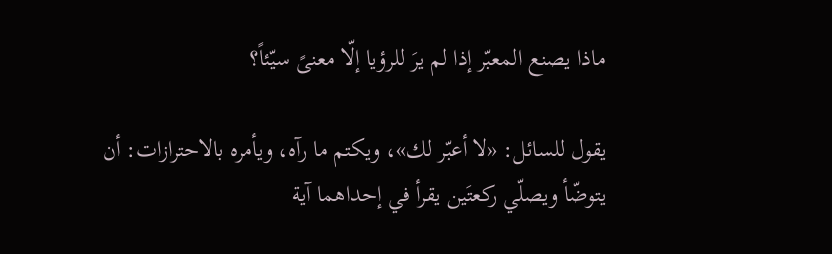ماذا يصنع المعبّر إذا لم يرَ للرؤيا إلّا معنىً سيّئاً؟

يقول للسائل: «لا أعبّر لك»، ويكتم ما رآه، ويأمره بالاحترازات: أن يتوضّأ ويصلّي ركعتَين يقرأ في إحداهما آية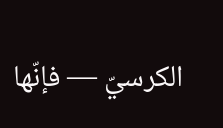الكرسيّ — فإنّها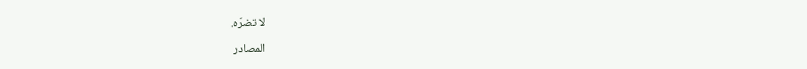لا تضرّه.

المصادر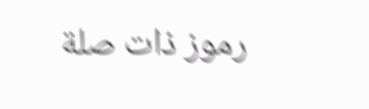رموز ذات صلة